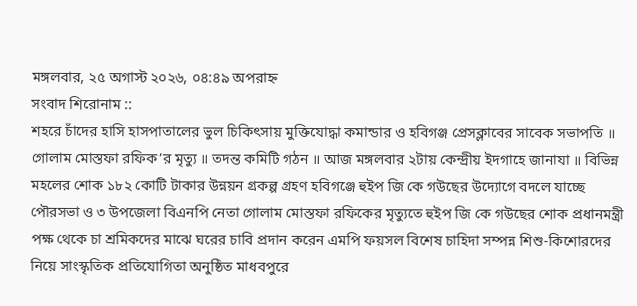মঙ্গলবার, ২৫ অগাস্ট ২০২৬, ০৪:৪৯ অপরাহ্ন
সংবাদ শিরোনাম ::
শহরে চাঁদের হাসি হাসপাতালের ভুল চিকিৎসায় মুক্তিযোদ্ধা কমান্ডার ও হবিগঞ্জ প্রেসক্লাবের সাবেক সভাপতি ॥ গোলাম মোস্তফা রফিক’র মৃত্যু ॥ তদন্ত কমিটি গঠন ॥ আজ মঙ্গলবার ২টায় কেন্দ্রীয় ইদগাহে জানাযা ॥ বিভিন্ন মহলের শোক ১৮২ কোটি টাকার উন্নয়ন গ্রকল্প গ্রহণ হবিগঞ্জে হুইপ জি কে গউছের উদ্যোগে বদলে যাচ্ছে পৌরসভা ও ৩ উপজেলা বিএনপি নেতা গোলাম মোস্তফা রফিকের মৃত্যুতে হুইপ জি কে গউছের শোক প্রধানমন্ত্রী পক্ষ থেকে চা শ্রমিকদের মাঝে ঘরের চাবি প্রদান করেন এমপি ফয়সল বিশেষ চাহিদা সম্পন্ন শিশু-কিশোরদের নিয়ে সাংস্কৃতিক প্রতিযোগিতা অনুষ্ঠিত মাধবপুরে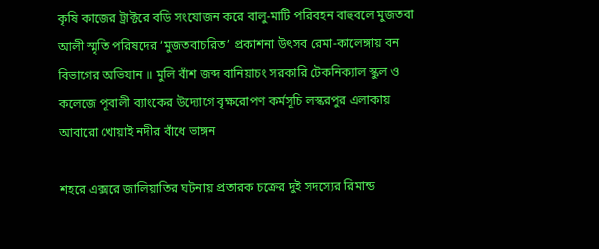কৃষি কাজের ট্রাক্টরে বডি সংযোজন করে বালু-মাটি পরিবহন বাহুবলে মুজতবা আলী স্মৃতি পরিষদের ‘মুজতবাচরিত’ প্রকাশনা উৎসব রেমা-কালেঙ্গায় বন বিভাগের অভিযান ॥ মুলি বাঁশ জব্দ বানিয়াচং সরকারি টেকনিক্যাল স্কুল ও কলেজে পূবালী ব্যাংকের উদ্যোগে বৃক্ষরোপণ কর্মসূচি লস্করপুর এলাকায় আবারো খোয়াই নদীর বাঁধে ভাঙ্গন

শহরে এক্সরে জালিয়াতির ঘটনায় প্রতারক চক্রের দুই সদস্যের রিমান্ড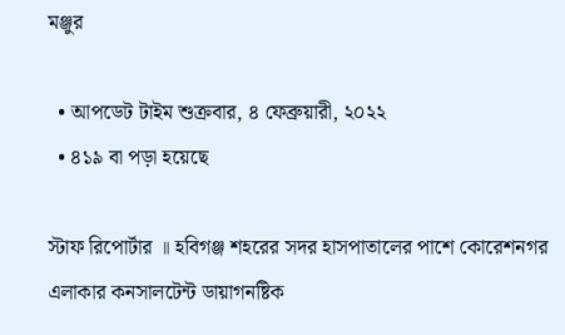মঞ্জুর

  • আপডেট টাইম শুক্রবার, ৪ ফেব্রুয়ারী, ২০২২
  • ৪১৯ বা পড়া হয়েছে

স্টাফ রিপোর্টার ॥ হবিগঞ্জ শহরের সদর হাসপাতালের পাশে কোরেশনগর এলাকার কনসালটেন্ট ডায়াগনষ্টিক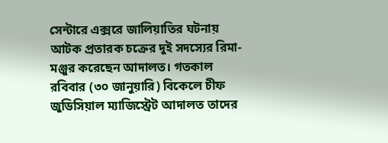সেন্টারে এক্সরে জালিয়াতির ঘটনায় আটক প্রতারক চক্রের দুই সদস্যের রিমা- মঞ্জুর করেছেন আদালত। গতকাল রবিবার (৩০ জানুয়ারি) বিকেলে চীফ জুডিসিয়াল ম্যাজিস্ট্রেট আদালত তাদের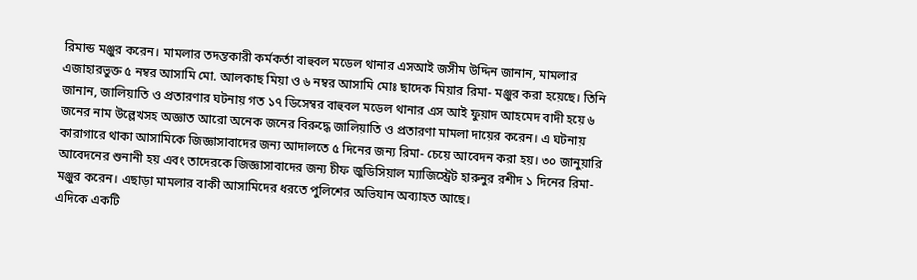রিমান্ড মঞ্জুর করেন। মামলার তদন্তকারী কর্মকর্তা বাহুবল মডেল থানার এসআই জসীম উদ্দিন জানান, মামলার এজাহারভুক্ত ৫ নম্বর আসামি মো. আলকাছ মিয়া ও ৬ নম্বর আসামি মোঃ ছাদেক মিয়ার রিমা- মঞ্জুর করা হয়েছে। তিনি জানান, জালিয়াতি ও প্রতারণার ঘটনায় গত ১৭ ডিসেম্বর বাহুবল মডেল থানার এস আই ফুয়াদ আহমেদ বাদী হয়ে ৬ জনের নাম উল্লেখসহ অজ্ঞাত আরো অনেক জনের বিরুদ্ধে জালিয়াতি ও প্রতারণা মামলা দায়ের করেন। এ ঘটনায় কারাগারে থাকা আসামিকে জিজ্ঞাসাবাদের জন্য আদালতে ৫ দিনের জন্য রিমা- চেয়ে আবেদন করা হয়। ৩০ জানুয়ারি আবেদনের শুনানী হয় এবং তাদেরকে জিজ্ঞাসাবাদের জন্য চীফ জুডিসিয়াল ম্যাজিস্ট্রেট হারুনুর রশীদ ১ দিনের রিমা- মঞ্জুর করেন। এছাড়া মামলার বাকী আসামিদের ধরতে পুলিশের অভিযান অব্যাহত আছে।
এদিকে একটি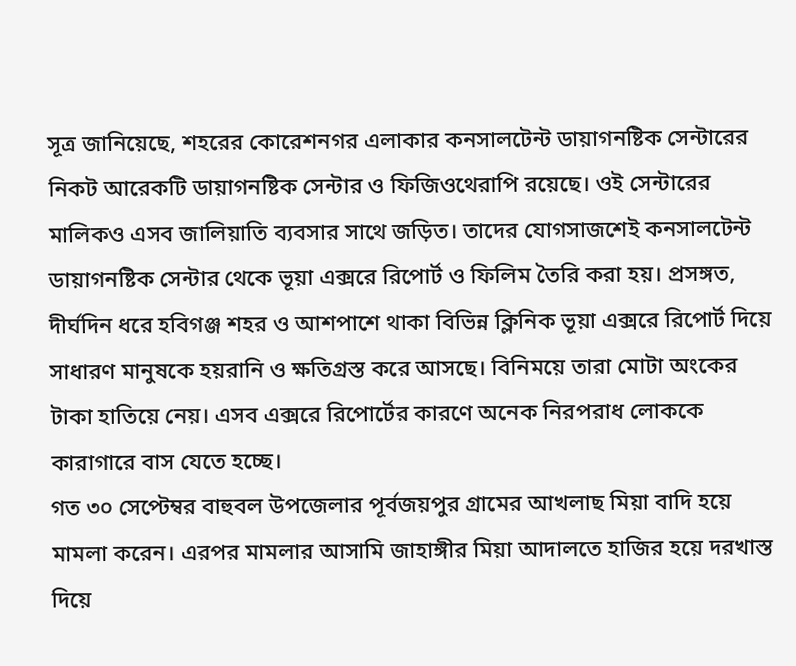সূত্র জানিয়েছে, শহরের কোরেশনগর এলাকার কনসালটেন্ট ডায়াগনষ্টিক সেন্টারের নিকট আরেকটি ডায়াগনষ্টিক সেন্টার ও ফিজিওথেরাপি রয়েছে। ওই সেন্টারের মালিকও এসব জালিয়াতি ব্যবসার সাথে জড়িত। তাদের যোগসাজশেই কনসালটেন্ট ডায়াগনষ্টিক সেন্টার থেকে ভূয়া এক্সরে রিপোর্ট ও ফিলিম তৈরি করা হয়। প্রসঙ্গত, দীর্ঘদিন ধরে হবিগঞ্জ শহর ও আশপাশে থাকা বিভিন্ন ক্লিনিক ভূয়া এক্সরে রিপোর্ট দিয়ে সাধারণ মানুষকে হয়রানি ও ক্ষতিগ্রস্ত করে আসছে। বিনিময়ে তারা মোটা অংকের টাকা হাতিয়ে নেয়। এসব এক্সরে রিপোর্টের কারণে অনেক নিরপরাধ লোককে কারাগারে বাস যেতে হচ্ছে।
গত ৩০ সেপ্টেম্বর বাহুবল উপজেলার পূর্বজয়পুর গ্রামের আখলাছ মিয়া বাদি হয়ে মামলা করেন। এরপর মামলার আসামি জাহাঙ্গীর মিয়া আদালতে হাজির হয়ে দরখাস্ত দিয়ে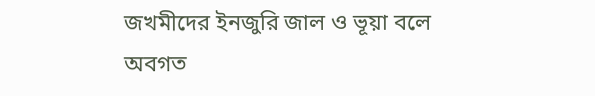জখমীদের ইনজুরি জাল ও ভূয়া বলে অবগত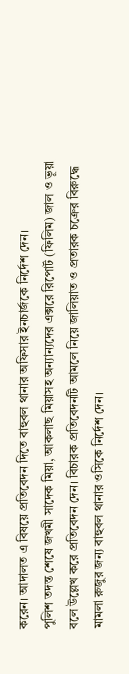করেন। আদালত এ বিষয়ে প্রতিবেদন দিতে বাহুবল থানার অফিসার ইনচার্জকে নির্দেশ দেন।
পুলিশ তদন্ত শেষে জখমী সাদেক মিয়া, আকলাছ মিয়াসহ অন্যান্যদের এক্সরে রিপোর্ট (ফিলিম) জাল ও ভূয়া বলে উল্লেখ করে প্রতিবেদন দেন। বিচারক প্রতিবেদনটি আমলে নিয়ে জালিয়াত ও প্রতারক চক্রের বিরুদ্ধে মামলা রুজুর জন্য বাহুবল থানার ওসিকে নির্দেশ দেন।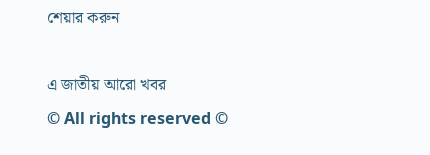শেয়ার করুন

এ জাতীয় আরো খবর
© All rights reserved ©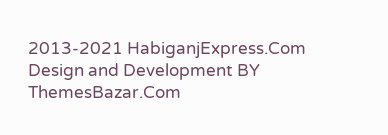2013-2021 HabiganjExpress.Com
Design and Development BY ThemesBazar.Com